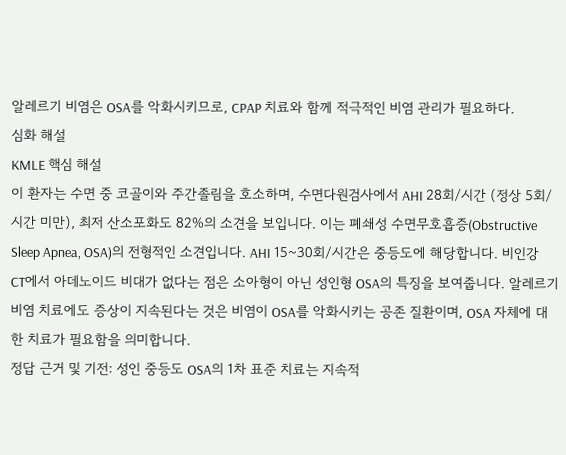알레르기 비염은 OSA를 악화시키므로, CPAP 치료와 함께 적극적인 비염 관리가 필요하다.
심화 해설
KMLE 핵심 해설
이 환자는 수면 중 코골이와 주간졸림을 호소하며, 수면다원검사에서 AHI 28회/시간 (정상 5회/시간 미만), 최저 산소포화도 82%의 소견을 보입니다. 이는 폐쇄성 수면무호흡증(Obstructive Sleep Apnea, OSA)의 전형적인 소견입니다. AHI 15~30회/시간은 중등도에 해당합니다. 비인강 CT에서 아데노이드 비대가 없다는 점은 소아형이 아닌 성인형 OSA의 특징을 보여줍니다. 알레르기 비염 치료에도 증상이 지속된다는 것은 비염이 OSA를 악화시키는 공존 질환이며, OSA 자체에 대한 치료가 필요함을 의미합니다.
정답 근거 및 기전: 성인 중등도 OSA의 1차 표준 치료는 지속적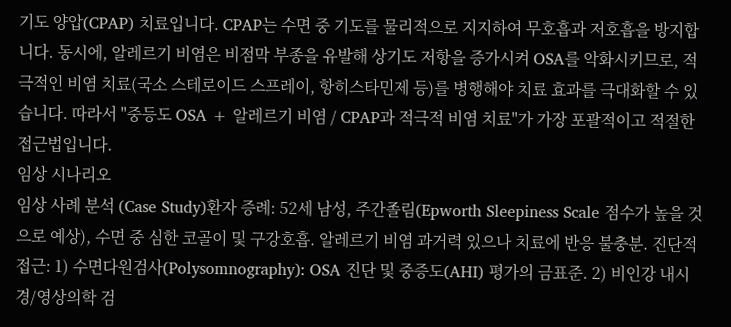기도 양압(CPAP) 치료입니다. CPAP는 수면 중 기도를 물리적으로 지지하여 무호흡과 저호흡을 방지합니다. 동시에, 알레르기 비염은 비점막 부종을 유발해 상기도 저항을 증가시켜 OSA를 악화시키므로, 적극적인 비염 치료(국소 스테로이드 스프레이, 항히스타민제 등)를 병행해야 치료 효과를 극대화할 수 있습니다. 따라서 "중등도 OSA + 알레르기 비염 / CPAP과 적극적 비염 치료"가 가장 포괄적이고 적절한 접근법입니다.
임상 시나리오
임상 사례 분석 (Case Study)환자 증례: 52세 남성, 주간졸림(Epworth Sleepiness Scale 점수가 높을 것으로 예상), 수면 중 심한 코골이 및 구강호흡. 알레르기 비염 과거력 있으나 치료에 반응 불충분. 진단적 접근: 1) 수면다원검사(Polysomnography): OSA 진단 및 중증도(AHI) 평가의 금표준. 2) 비인강 내시경/영상의학 검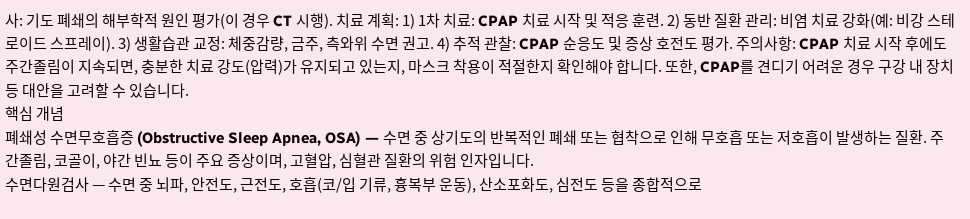사: 기도 폐쇄의 해부학적 원인 평가(이 경우 CT 시행). 치료 계획: 1) 1차 치료: CPAP 치료 시작 및 적응 훈련. 2) 동반 질환 관리: 비염 치료 강화(예: 비강 스테로이드 스프레이). 3) 생활습관 교정: 체중감량, 금주, 측와위 수면 권고. 4) 추적 관찰: CPAP 순응도 및 증상 호전도 평가. 주의사항: CPAP 치료 시작 후에도 주간졸림이 지속되면, 충분한 치료 강도(압력)가 유지되고 있는지, 마스크 착용이 적절한지 확인해야 합니다. 또한, CPAP를 견디기 어려운 경우 구강 내 장치 등 대안을 고려할 수 있습니다.
핵심 개념
폐쇄성 수면무호흡증 (Obstructive Sleep Apnea, OSA) — 수면 중 상기도의 반복적인 폐쇄 또는 협착으로 인해 무호흡 또는 저호흡이 발생하는 질환. 주간졸림, 코골이, 야간 빈뇨 등이 주요 증상이며, 고혈압, 심혈관 질환의 위험 인자입니다.
수면다원검사 — 수면 중 뇌파, 안전도, 근전도, 호흡(코/입 기류, 흉복부 운동), 산소포화도, 심전도 등을 종합적으로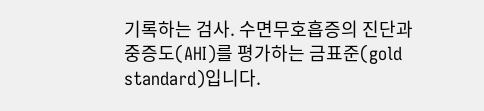기록하는 검사. 수면무호흡증의 진단과 중증도(AHI)를 평가하는 금표준(gold standard)입니다.